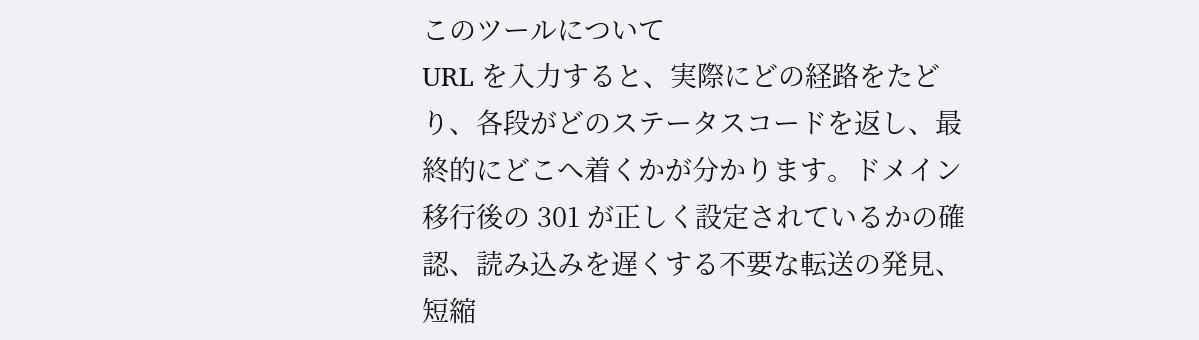このツールについて
URL を入力すると、実際にどの経路をたどり、各段がどのステータスコードを返し、最終的にどこへ着くかが分かります。ドメイン移行後の 301 が正しく設定されているかの確認、読み込みを遅くする不要な転送の発見、短縮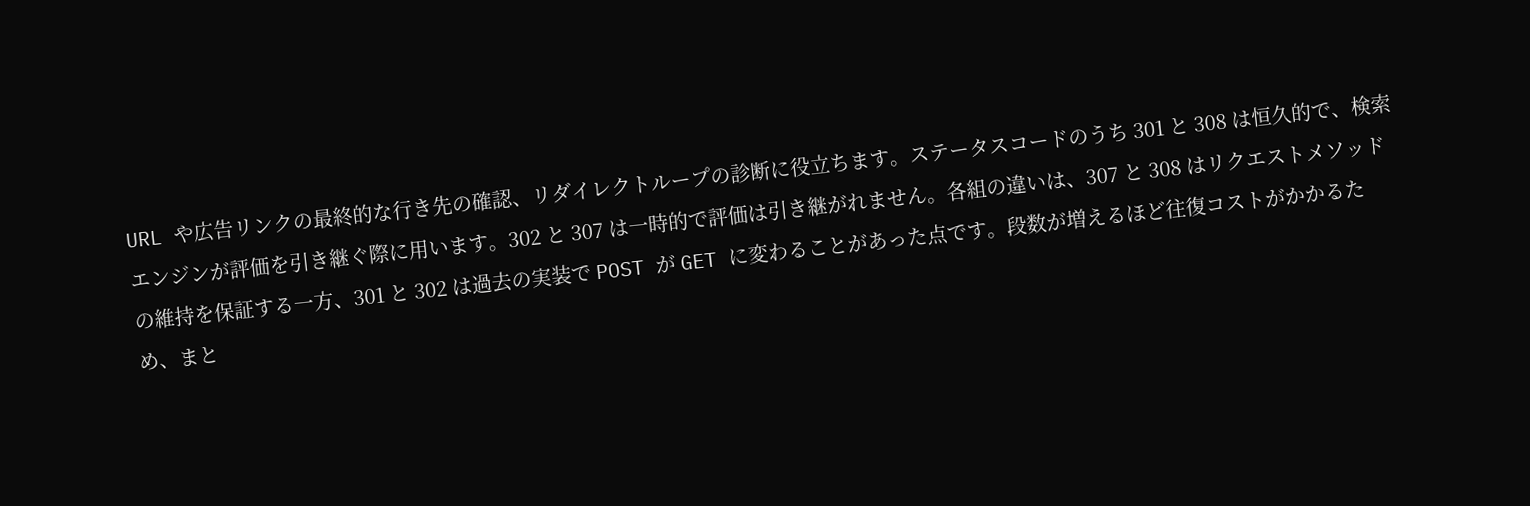URL や広告リンクの最終的な行き先の確認、リダイレクトループの診断に役立ちます。ステータスコードのうち 301 と 308 は恒久的で、検索エンジンが評価を引き継ぐ際に用います。302 と 307 は一時的で評価は引き継がれません。各組の違いは、307 と 308 はリクエストメソッドの維持を保証する一方、301 と 302 は過去の実装で POST が GET に変わることがあった点です。段数が増えるほど往復コストがかかるため、まと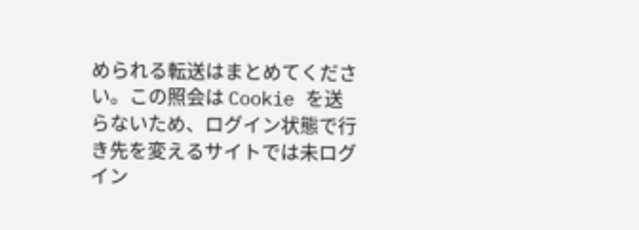められる転送はまとめてください。この照会は Cookie を送らないため、ログイン状態で行き先を変えるサイトでは未ログイン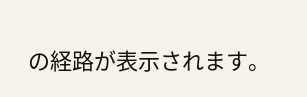の経路が表示されます。